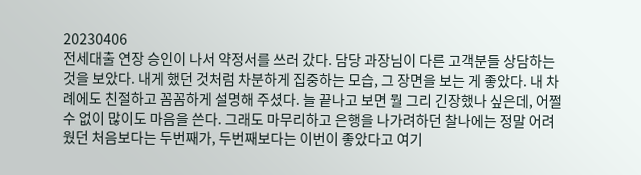20230406
전세대출 연장 승인이 나서 약정서를 쓰러 갔다. 담당 과장님이 다른 고객분들 상담하는 것을 보았다. 내게 했던 것처럼 차분하게 집중하는 모습, 그 장면을 보는 게 좋았다. 내 차례에도 친절하고 꼼꼼하게 설명해 주셨다. 늘 끝나고 보면 뭘 그리 긴장했나 싶은데, 어쩔 수 없이 많이도 마음을 쓴다. 그래도 마무리하고 은행을 나가려하던 찰나에는 정말 어려웠던 처음보다는 두번째가, 두번째보다는 이번이 좋았다고 여기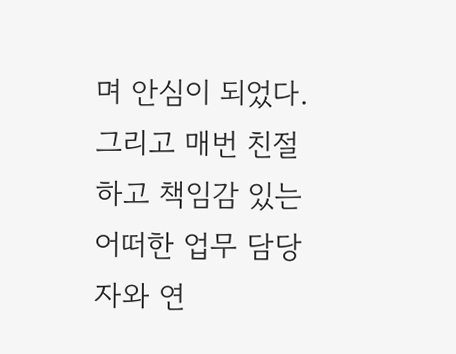며 안심이 되었다. 그리고 매번 친절하고 책임감 있는 어떠한 업무 담당자와 연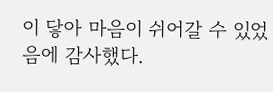이 닿아 마음이 쉬어갈 수 있었음에 감사했다.